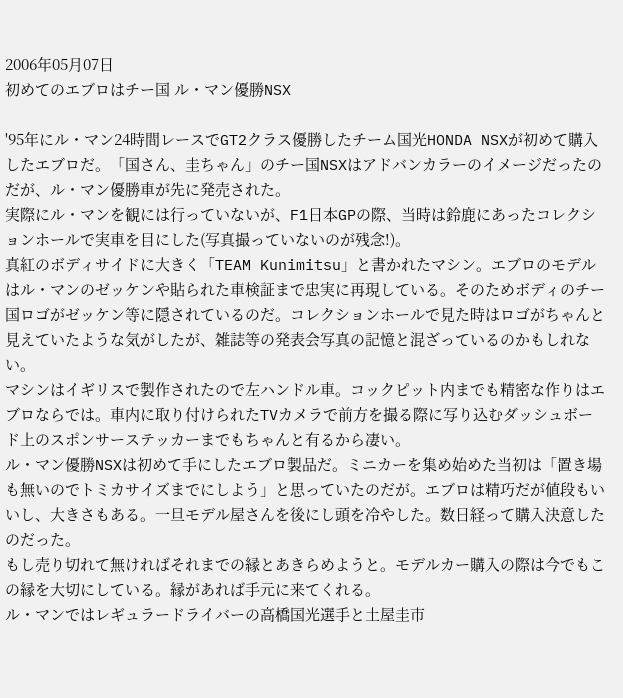2006年05月07日
初めてのエブロはチー国 ル・マン優勝NSX

'95年にル・マン24時間レースでGT2クラス優勝したチーム国光HONDA NSXが初めて購入したエブロだ。「国さん、圭ちゃん」のチー国NSXはアドバンカラーのイメージだったのだが、ル・マン優勝車が先に発売された。
実際にル・マンを観には行っていないが、F1日本GPの際、当時は鈴鹿にあったコレクションホールで実車を目にした(写真撮っていないのが残念!)。
真紅のボディサイドに大きく「TEAM Kunimitsu」と書かれたマシン。エブロのモデルはル・マンのゼッケンや貼られた車検証まで忠実に再現している。そのためボディのチー国ロゴがゼッケン等に隠されているのだ。コレクションホールで見た時はロゴがちゃんと見えていたような気がしたが、雑誌等の発表会写真の記憶と混ざっているのかもしれない。
マシンはイギリスで製作されたので左ハンドル車。コックピット内までも精密な作りはエブロならでは。車内に取り付けられたTVカメラで前方を撮る際に写り込むダッシュボード上のスポンサーステッカーまでもちゃんと有るから凄い。
ル・マン優勝NSXは初めて手にしたエブロ製品だ。ミニカーを集め始めた当初は「置き場も無いのでトミカサイズまでにしよう」と思っていたのだが。エブロは精巧だが値段もいいし、大きさもある。一旦モデル屋さんを後にし頭を冷やした。数日経って購入決意したのだった。
もし売り切れて無ければそれまでの縁とあきらめようと。モデルカー購入の際は今でもこの縁を大切にしている。縁があれば手元に来てくれる。
ル・マンではレギュラードライバーの高橋国光選手と土屋圭市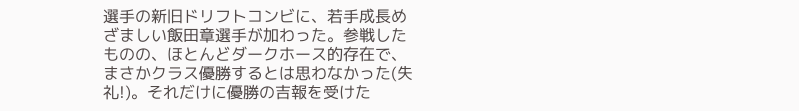選手の新旧ドリフトコンビに、若手成長めざましい飯田章選手が加わった。参戦したものの、ほとんどダークホース的存在で、まさかクラス優勝するとは思わなかった(失礼!)。それだけに優勝の吉報を受けた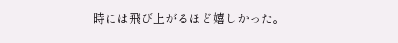時には飛び上がるほど嬉しかった。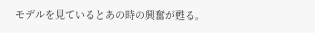モデルを見ているとあの時の興奮が甦る。